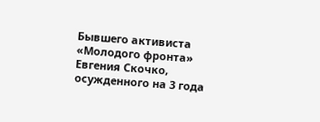Бывшего активиста «Молодого фронта» Евгения Скочко, осужденного на 3 года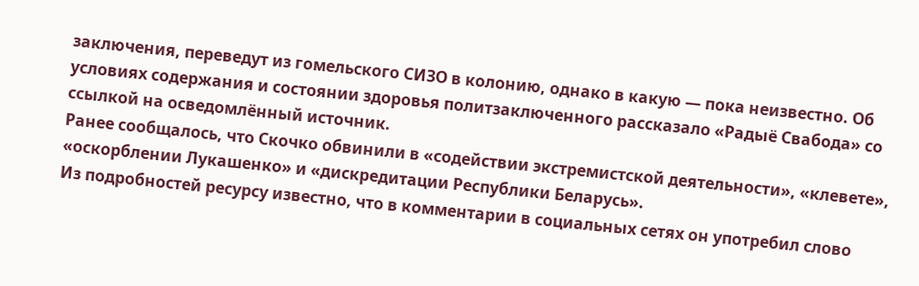заключения, переведут из гомельского СИЗО в колонию, однако в какую — пока неизвестно. Об условиях содержания и состоянии здоровья политзаключенного рассказало «Радыё Свабода» со ссылкой на осведомлённый источник.
Ранее сообщалось, что Скочко обвинили в «содействии экстремистской деятельности», «клевете», «оскорблении Лукашенко» и «дискредитации Республики Беларусь».
Из подробностей ресурсу известно, что в комментарии в социальных сетях он употребил слово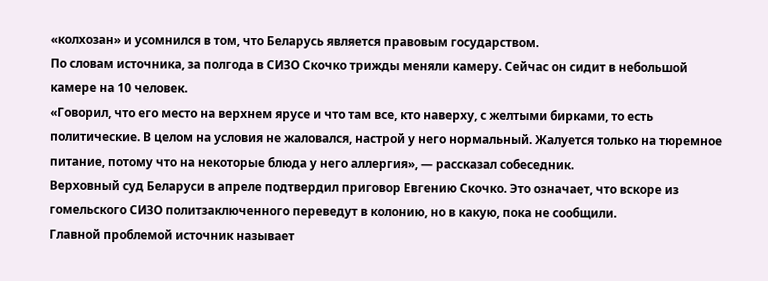«колхозан» и усомнился в том, что Беларусь является правовым государством.
По словам источника, за полгода в СИЗО Скочко трижды меняли камеру. Сейчас он сидит в небольшой камере на 10 человек.
«Говорил, что его место на верхнем ярусе и что там все, кто наверху, с желтыми бирками, то есть политические. В целом на условия не жаловался, настрой у него нормальный. Жалуется только на тюремное питание, потому что на некоторые блюда у него аллергия», — рассказал собеседник.
Верховный суд Беларуси в апреле подтвердил приговор Евгению Скочко. Это означает, что вскоре из гомельского СИЗО политзаключенного переведут в колонию, но в какую, пока не сообщили.
Главной проблемой источник называет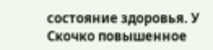состояние здоровья. У Скочко повышенное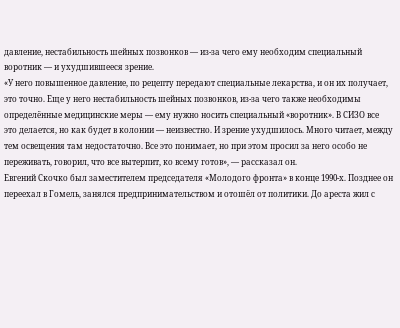давление, нестабильность шейных позвонков — из-за чего ему необходим специальный воротник — и ухудшившееся зрение.
«У него повышенное давление, по рецепту передают специальные лекарства, и он их получает, это точно. Еще у него нестабильность шейных позвонков, из-за чего также необходимы определённые медицинские меры — ему нужно носить специальный «воротник». В СИЗО все это делается, но как будет в колонии — неизвестно. И зрение ухудшилось. Много читает, между тем освещения там недостаточно. Все это понимает, но при этом просил за него особо не переживать, говорил, что все вытерпит, ко всему готов», — рассказал он.
Евгений Скочко был заместителем председателя «Молодого фронта» в конце 1990-х. Позднее он переехал в Гомель, занялся предпринимательством и отошёл от политики. До ареста жил с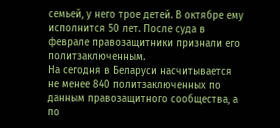семьей, у него трое детей. В октябре ему исполнится 50 лет. После суда в феврале правозащитники признали его политзаключенным.
На сегодня в Беларуси насчитывается не менее 840 политзаключенных по данным правозащитного сообщества, а по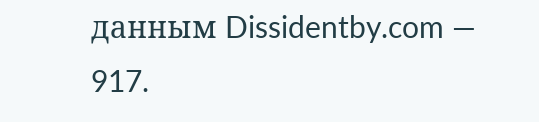данным Dissidentby.com — 917.